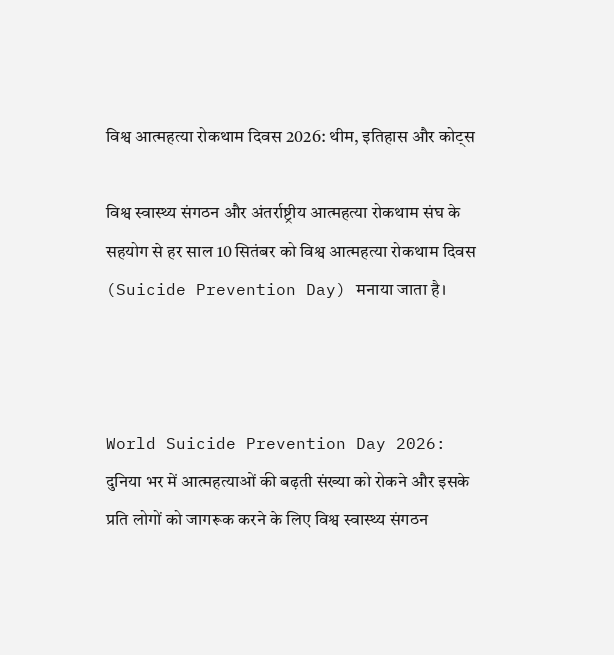विश्व आत्महत्या रोकथाम दिवस 2026: थीम, इतिहास और कोट्स

विश्व स्वास्थ्य संगठन और अंतर्राष्ट्रीय आत्महत्या रोकथाम संघ के सहयोग से हर साल 10 सितंबर को विश्व आत्महत्या रोकथाम दिवस (Suicide Prevention Day) मनाया जाता है।



World Suicide Prevention Day 2026: दुनिया भर में आत्महत्याओं की बढ़ती संख्या को रोकने और इसके प्रति लोगों को जागरूक करने के लिए विश्व स्वास्थ्य संगठन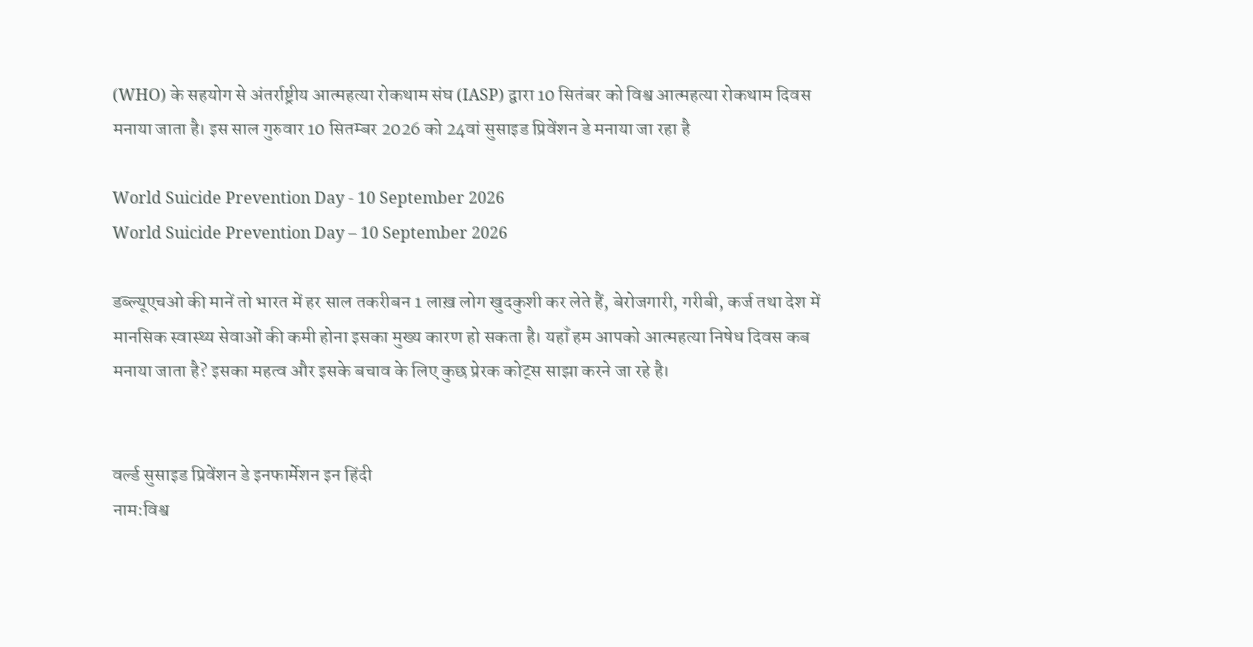(WHO) के सहयोग से अंतर्राष्ट्रीय आत्महत्या रोकथाम संघ (IASP) द्वारा 10 सितंबर को विश्व आत्महत्या रोकथाम दिवस मनाया जाता है। इस साल गुरुवार 10 सितम्बर 2026 को 24वां सुसाइड प्रिवेंशन डे मनाया जा रहा है

World Suicide Prevention Day - 10 September 2026
World Suicide Prevention Day – 10 September 2026

डब्ल्यूएचओ की मानें तो भारत में हर साल तकरीबन 1 लाख़ लोग खुदकुशी कर लेते हैं, बेरोजगारी, गरीबी, कर्ज तथा देश में मानसिक स्वास्थ्य सेवाओं की कमी होना इसका मुख्य कारण हो सकता है। यहाँ हम आपको आत्महत्या निषेध दिवस कब मनाया जाता है? इसका महत्व और इसके बचाव के लिए कुछ प्रेरक कोट्स साझा करने जा रहे है।


वर्ल्ड सुसाइड प्रिवेंशन डे इनफार्मेशन इन हिंदी
नाम:विश्व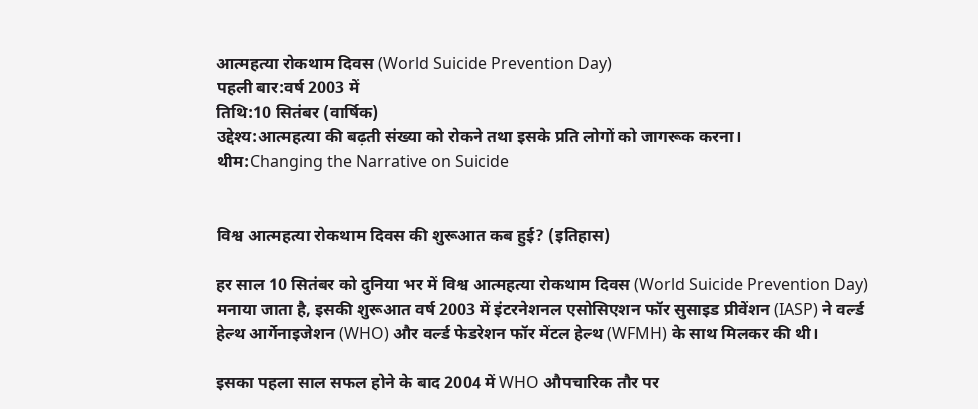आत्महत्या रोकथाम दिवस (World Suicide Prevention Day)
पहली बार:वर्ष 2003 में
तिथि:10 सितंबर (वार्षिक)
उद्देश्य:आत्महत्या की बढ़ती संख्या को रोकने तथा इसके प्रति लोगों को जागरूक करना।
थीम:Changing the Narrative on Suicide


विश्व आत्महत्या रोकथाम दिवस की शुरूआत कब हुई? (इतिहास)

हर साल 10 सितंबर को दुनिया भर में विश्व आत्महत्या रोकथाम दिवस (World Suicide Prevention Day) मनाया जाता है, इसकी शुरूआत वर्ष 2003 में इंटरनेशनल एसोसिएशन फॉर सुसाइड प्रीवेंशन (IASP) ने वर्ल्ड हेल्थ आर्गेनाइजेशन (WHO) और वर्ल्ड फेडरेशन फॉर मेंटल हेल्थ (WFMH) के साथ मिलकर की थी।

इसका पहला साल सफल होने के बाद 2004 में WHO औपचारिक तौर पर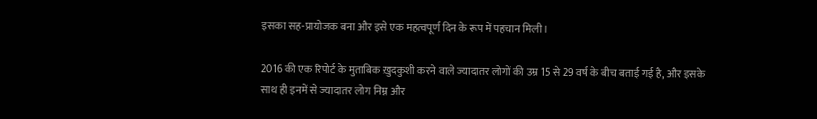इसका सह-प्रायोजक बना और इसे एक महत्वपूर्ण दिन के रूप में पहचान मिली।

2016 की एक रिपोर्ट के मुताबिक ख़ुदकुशी करने वाले ज्यादातर लोगों की उम्र 15 से 29 वर्ष के बीच बताई गई है, और इसके साथ ही इनमें से ज्यादातर लोग निम्न और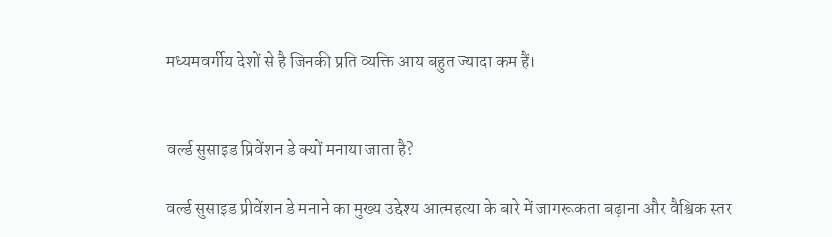मध्यमवर्गीय देशों से है जिनकी प्रति व्यक्ति आय बहुत ज्यादा कम हैं।


वर्ल्ड सुसाइड प्रिवेंशन डे क्यों मनाया जाता है?

वर्ल्ड सुसाइड प्रीवेंशन डे मनाने का मुख्य उद्देश्य आत्महत्या के बारे में जागरूकता बढ़ाना और वैश्विक स्तर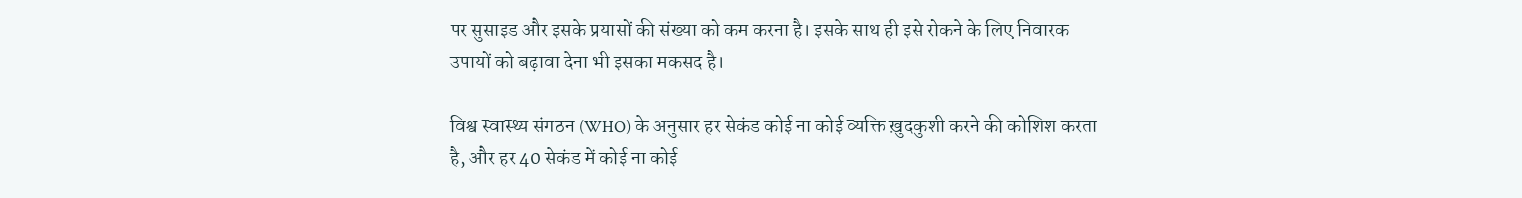पर सुसाइड और इसके प्रयासों की संख्या को कम करना है। इसके साथ ही इसे रोकने के लिए निवारक उपायों को बढ़ावा देना भी इसका मकसद है।

विश्व स्वास्थ्य संगठन (WHO) के अनुसार हर सेकंड कोई ना कोई व्यक्ति ख़ुदकुशी करने की कोशिश करता है, और हर 40 सेकंड में कोई ना कोई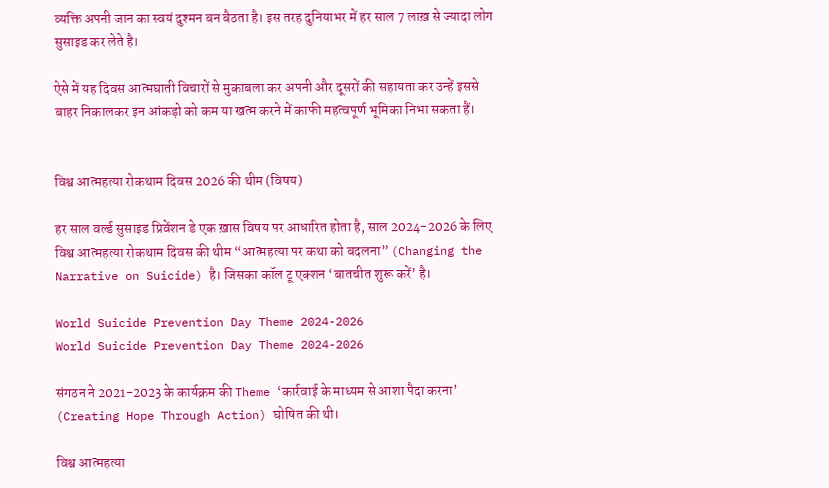व्यक्ति अपनी जान का स्वयं दुश्मन बन बैठता है। इस तरह दुनियाभर में हर साल 7 लाख़ से ज्यादा लोग सुसाइड कर लेते है।

ऐसे में यह दिवस आत्मघाती विचारों से मुकाबला कर अपनी और दूसरों की सहायता कर उन्हें इससे बाहर निकालकर इन आंकड़ो को कम या खत्म करने में काफी महत्वपूर्ण भूमिका निभा सकता हैं।


विश्व आत्महत्या रोकथाम दिवस 2026 की थीम (विषय)

हर साल वर्ल्ड सुसाइड प्रिवेंशन डे एक ख़ास विषय पर आधारित होता है, साल 2024-2026 के लिए विश्व आत्महत्या रोकथाम दिवस की थीम “आत्महत्या पर कथा को बदलना” (Changing the Narrative on Suicide) है। जिसका कॉल टू एक्शन ‘बातचीत शुरू करें’ है।

World Suicide Prevention Day Theme 2024-2026
World Suicide Prevention Day Theme 2024-2026

संगठन ने 2021-2023 के कार्यक्रम की Theme ‘कार्रवाई के माध्यम से आशा पैदा करना’ (Creating Hope Through Action) घोषित की थी।

विश्व आत्महत्या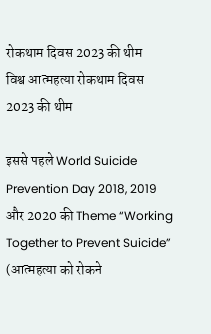रोकथाम दिवस 2023 की थीम
विश्व आत्महत्या रोकथाम दिवस 2023 की थीम

इससे पहले World Suicide Prevention Day 2018, 2019 और 2020 की Theme “Working Together to Prevent Suicide” (आत्महत्या को रोकने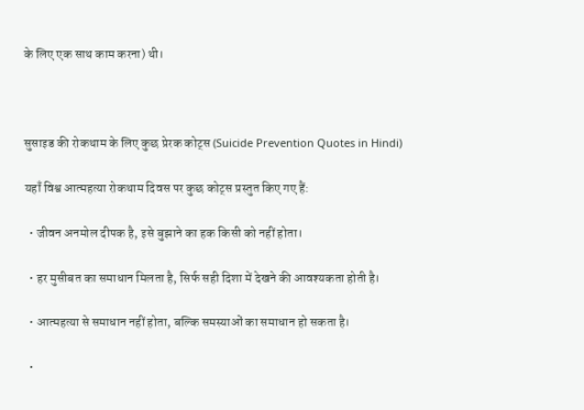के लिए एक साथ काम करना) थी।



सुसाइड की रोकथाम के लिए कुछ प्रेरक कोट्स (Suicide Prevention Quotes in Hindi)

यहाँ विश्व आत्महत्या रोकथाम दिवस पर कुछ कोट्स प्रस्तुत किए गए हैं:

  • जीवन अनमोल दीपक है, इसे बुझाने का हक किसी को नहीं होता।

  • हर मुसीबत का समाधान मिलता है, सिर्फ सही दिशा में देखने की आवश्यकता होती है।

  • आत्महत्या से समाधान नहीं होता, बल्कि समस्याओं का समाधान हो सकता है।

  •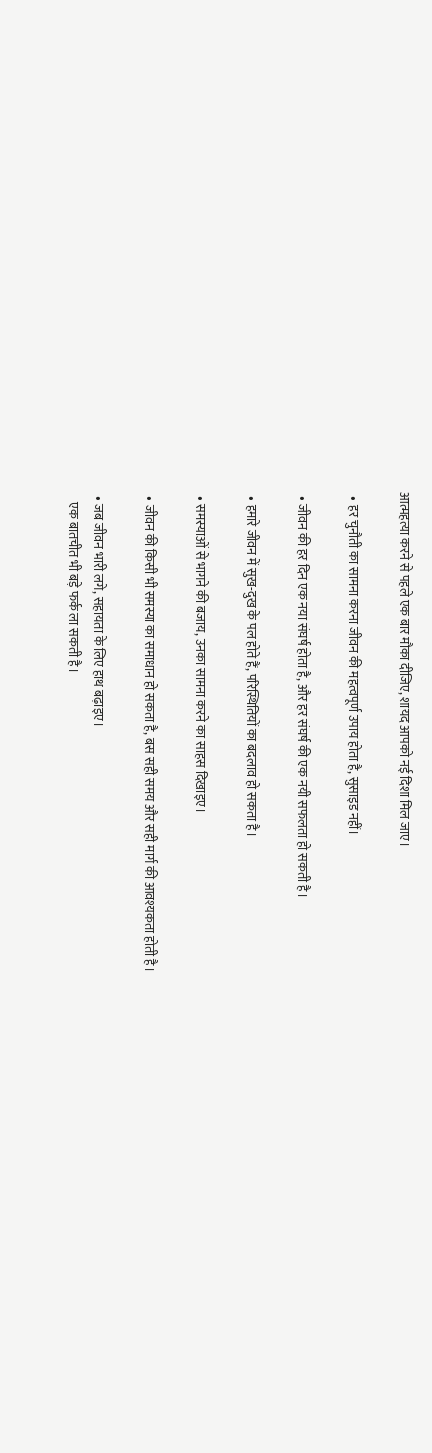आत्महत्या करने से पहले एक बार मौका दीजिए, शायद आपको नई दिशा मिल जाए।

  • हर चुनौती का सामना करना जीवन की महत्वपूर्ण उपाय होता है, सुसाइड नहीं।

  • जीवन की हर दिन एक नया संघर्ष होता है, और हर संघर्ष की एक नयी सफलता हो सकती है।

  • हमारे जीवन में सुख-दुख के पल होते हैं, परिस्थितियों का बदलाव हो सकता है।

  • समस्याओं से भागने की बजाय, उनका सामना करने का साहस दिखाइए।

  • जीवन की किसी भी समस्या का समाधान हो सकता है, बस सही समय और सही मार्ग की आवश्यकता होती है।

  • जब जीवन भारी लगे, सहायता के लिए हाथ बढ़ाइए।
    एक बातचीत भी बड़े फर्क ला सकती है।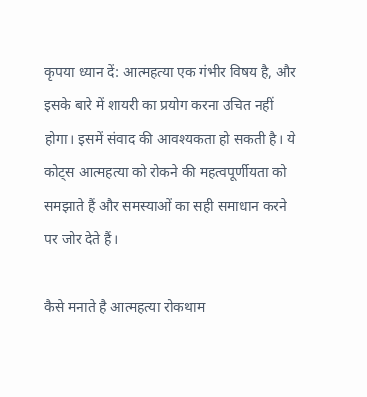कृपया ध्यान दें: आत्महत्या एक गंभीर विषय है, और इसके बारे में शायरी का प्रयोग करना उचित नहीं होगा। इसमें संवाद की आवश्यकता हो सकती है। ये कोट्स आत्महत्या को रोकने की महत्वपूर्णीयता को समझाते हैं और समस्याओं का सही समाधान करने पर जोर देते हैं।

कैसे मनाते है आत्महत्या रोकथाम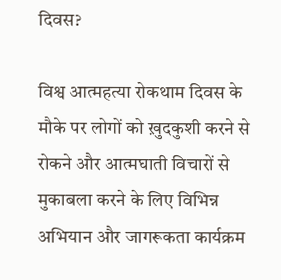दिवस?

विश्व आत्महत्या रोकथाम दिवस के मौके पर लोगों को ख़ुदकुशी करने से रोकने और आत्मघाती विचारों से मुकाबला करने के लिए विभिन्न अभियान और जागरूकता कार्यक्रम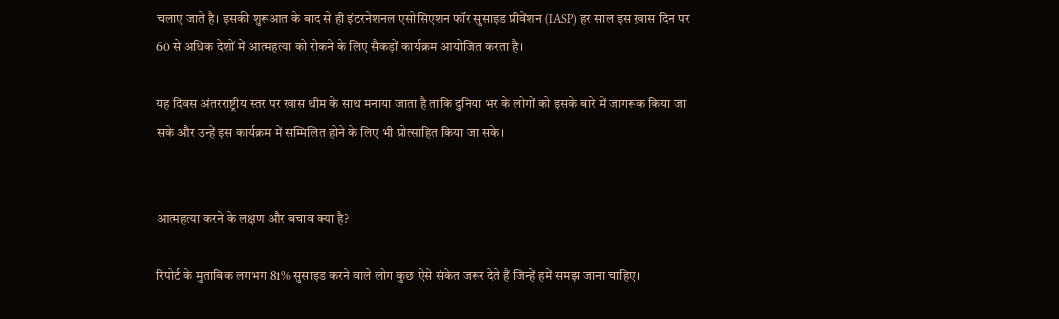चलाए जाते है। इसकी शुरूआत के बाद से ही इंटरनेशनल एसोसिएशन फॉर सुसाइड प्रीवेंशन (IASP) हर साल इस ख़ास दिन पर 60 से अधिक देशों में आत्महत्या को रोकने के लिए सैकड़ों कार्यक्रम आयोजित करता है।

यह दिवस अंतरराष्ट्रीय स्तर पर खास थीम के साथ मनाया जाता है ताकि दुनिया भर के लोगों को इसके बारे में जागरूक किया जा सके और उन्हें इस कार्यक्रम में सम्मिलित होने के लिए भी प्रोत्साहित किया जा सके।


आत्महत्या करने के लक्षण और बचाव क्या है?

रिपोर्ट के मुताबिक लगभग 81% सुसाइड करने वाले लोग कुछ ऐसे संकेत जरूर देते हैं जिन्हें हमें समझ जाना चाहिए।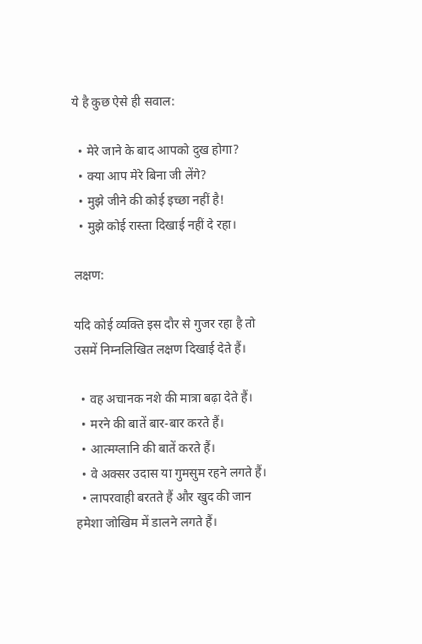ये है कुछ ऐसे ही सवाल:

  • मेरे जाने के बाद आपको दुख होगा?
  • क्या आप मेरे बिना जी लेंगे?
  • मुझे जीने की कोई इच्छा नहीं है!
  • मुझे कोई रास्ता दिखाई नहीं दे रहा।

लक्षण:

यदि कोई व्यक्ति इस दौर से गुजर रहा है तो उसमें निम्नलिखित लक्षण दिखाई देते हैं।

  • वह अचानक नशे की मात्रा बढ़ा देते हैं।
  • मरने की बातें बार-बार करते हैं।
  • आत्मग्लानि की बातें करते हैं।
  • वे अक्सर उदास या गुमसुम रहने लगते हैं।
  • लापरवाही बरतते हैं और खुद की जान हमेशा जोखिम में डालने लगते हैं।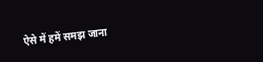ऐसे में हमें समझ जाना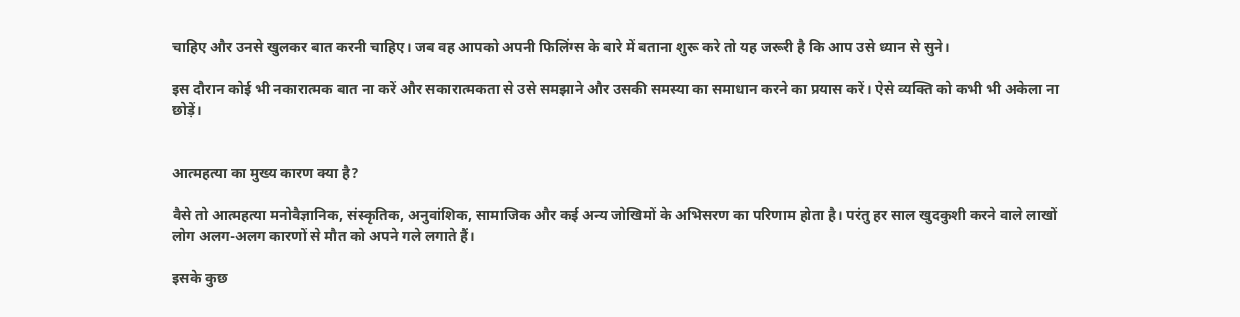चाहिए और उनसे खुलकर बात करनी चाहिए। जब वह आपको अपनी फिलिंग्स के बारे में बताना शुरू करे तो यह जरूरी है कि आप उसे ध्यान से सुने।

इस दौरान कोई भी नकारात्मक बात ना करें और सकारात्मकता से उसे समझाने और उसकी समस्या का समाधान करने का प्रयास करें। ऐसे व्यक्ति को कभी भी अकेला ना छोड़ें।


आत्महत्या का मुख्य कारण क्या है?

वैसे तो आत्महत्या मनोवैज्ञानिक, संस्कृतिक, अनुवांशिक, सामाजिक और कई अन्य जोखिमों के अभिसरण का परिणाम होता है। परंतु हर साल खुदकुशी करने वाले लाखों लोग अलग-अलग कारणों से मौत को अपने गले लगाते हैं।

इसके कुछ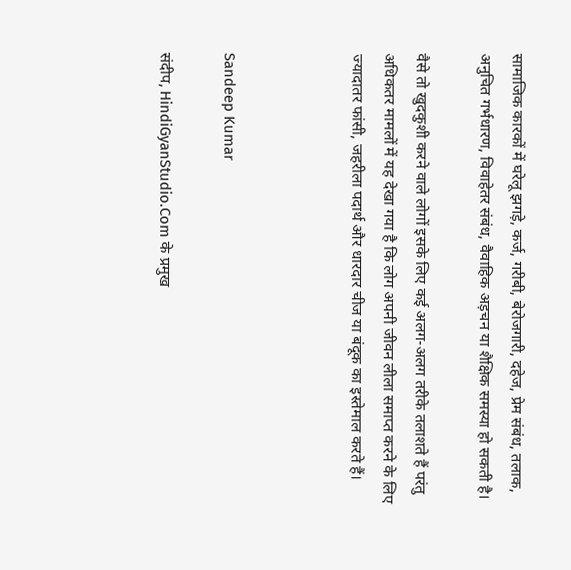सामाजिक कारकों में घरेलू झगड़े, कर्ज, गरीबी, बेरोजगारी, दहेज, प्रेम संबंध, तलाक, अनुचित गर्भधारण, विवाहेतर संबंध, वैवाहिक अड़चन या शैक्षिक समस्या हो सकती है।

वैसे तो खुदकुशी करने वाले लोगों इसके लिए कई अलग-अलग तरीके तलाशते हैं परंतु अधिकतर मामलों में यह देखा गया है कि लोग अपनी जीवन लीला समाप्त करने के लिए ज्यादातर फांसी, जहरीला पदार्थ और धारदार चीज या बंदूक का इस्तेमाल करते हैं।



Sandeep Kumar

संदीप, HindiGyanStudio.Com के प्रमुख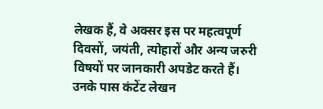लेखक हैं, वे अक्सर इस पर महत्वपूर्ण दिवसों, जयंती, त्योहारों और अन्य जरुरी विषयों पर जानकारी अपडेट करते हैं। उनके पास कंटेंट लेखन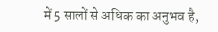में 5 सालों से अधिक का अनुभव है,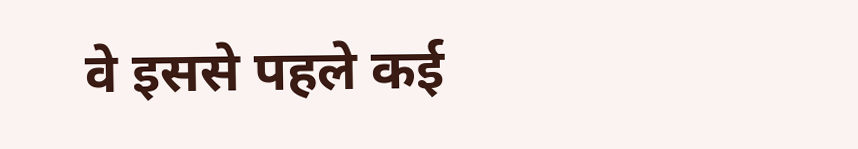वे इससे पहले कई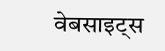वेबसाइट्स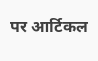पर आर्टिकल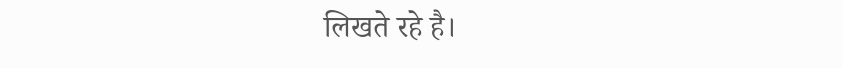लिखते रहे है।